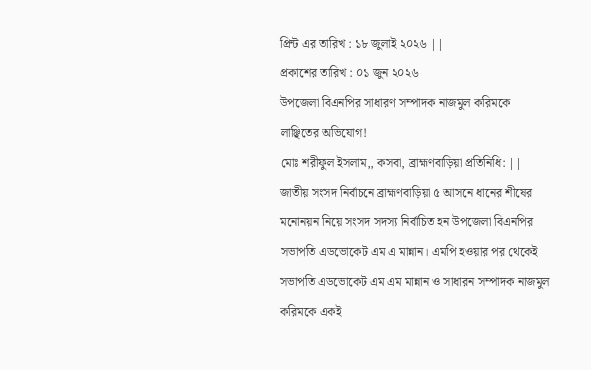প্রিন্ট এর তারিখ : ১৮ জুলাই ২০২৬ ||
প্রকাশের তারিখ : ০১ জুন ২০২৬
উপজেলা বিএনপির সাধারণ সম্পাদক নাজমুল করিমকে লাঞ্ছিতের অভিযোগ!
মোঃ শরীফুল ইসলাম,, কসবা, ব্রাহ্মণবাড়িয়া প্রতিনিধি: ||
জাতীয় সংসদ নির্বাচনে ব্রাহ্মণবাড়িয়া ৫ আসনে ধানের শীষের মনোনয়ন নিয়ে সংসদ সদস্য নির্বাচিত হন উপজেলা বিএনপির সভাপতি এডভোকেট এম এ মান্নান। এমপি হওয়ার পর থেকেই সভাপতি এডভোকেট এম এম মান্নান ও সাধারন সম্পাদক নাজমুল করিমকে একই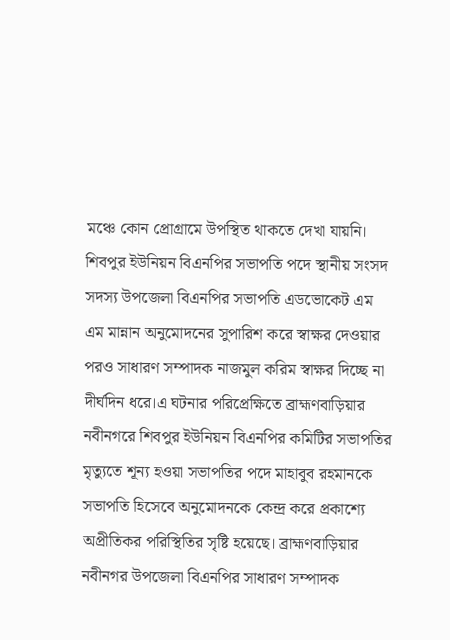মঞ্চে কোন প্রোগ্রামে উপস্থিত থাকতে দেখা যায়নি। শিবপুর ইউনিয়ন বিএনপির সভাপতি পদে স্থানীয় সংসদ সদস্য উপজেলা বিএনপির সভাপতি এডভোকেট এম এম মান্নান অনুমোদনের সুপারিশ করে স্বাক্ষর দেওয়ার পরও সাধারণ সম্পাদক নাজমুল করিম স্বাক্ষর দিচ্ছে না দীর্ঘদিন ধরে।এ ঘটনার পরিপ্রেক্ষিতে ব্রাহ্মণবাড়িয়ার নবীনগরে শিবপুর ইউনিয়ন বিএনপির কমিটির সভাপতির মৃত্যুতে শূন্য হওয়া সভাপতির পদে মাহাবুব রহমানকে সভাপতি হিসেবে অনুমোদনকে কেন্দ্র করে প্রকাশ্যে অপ্রীতিকর পরিস্থিতির সৃষ্টি হয়েছে। ব্রাহ্মণবাড়িয়ার নবীনগর উপজেলা বিএনপির সাধারণ সম্পাদক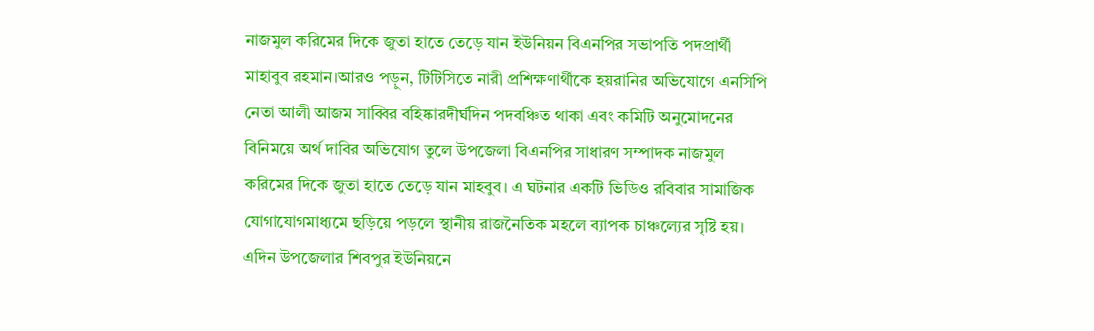নাজমুল করিমের দিকে জুতা হাতে তেড়ে যান ইউনিয়ন বিএনপির সভাপতি পদপ্রার্থী মাহাবুব রহমান।আরও পড়ুন, টিটিসিতে নারী প্রশিক্ষণার্থীকে হয়রানির অভিযোগে এনসিপি নেতা আলী আজম সাব্বির বহিষ্কারদীর্ঘদিন পদবঞ্চিত থাকা এবং কমিটি অনুমোদনের বিনিময়ে অর্থ দাবির অভিযোগ তুলে উপজেলা বিএনপির সাধারণ সম্পাদক নাজমুল করিমের দিকে জুতা হাতে তেড়ে যান মাহবুব। এ ঘটনার একটি ভিডিও রবিবার সামাজিক যোগাযোগমাধ্যমে ছড়িয়ে পড়লে স্থানীয় রাজনৈতিক মহলে ব্যাপক চাঞ্চল্যের সৃষ্টি হয়। এদিন উপজেলার শিবপুর ইউনিয়নে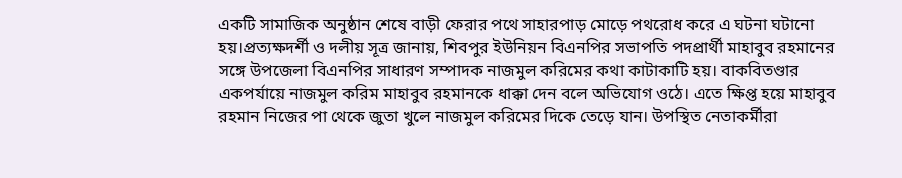একটি সামাজিক অনুষ্ঠান শেষে বাড়ী ফেরার পথে সাহারপাড় মোড়ে পথরোধ করে এ ঘটনা ঘটানো হয়।প্রত্যক্ষদর্শী ও দলীয় সূত্র জানায়, শিবপুর ইউনিয়ন বিএনপির সভাপতি পদপ্রার্থী মাহাবুব রহমানের সঙ্গে উপজেলা বিএনপির সাধারণ সম্পাদক নাজমুল করিমের কথা কাটাকাটি হয়। বাকবিতণ্ডার একপর্যায়ে নাজমুল করিম মাহাবুব রহমানকে ধাক্কা দেন বলে অভিযোগ ওঠে। এতে ক্ষিপ্ত হয়ে মাহাবুব রহমান নিজের পা থেকে জুতা খুলে নাজমুল করিমের দিকে তেড়ে যান। উপস্থিত নেতাকর্মীরা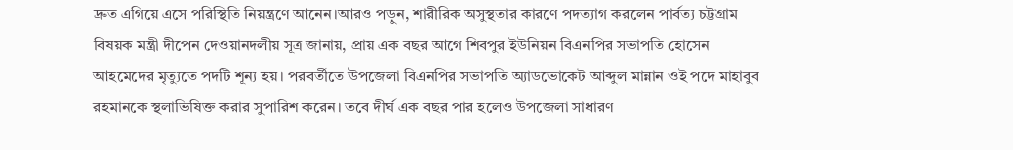দ্রুত এগিয়ে এসে পরিস্থিতি নিয়ন্ত্রণে আনেন।আরও পড়ুন, শারীরিক অসুস্থতার কারণে পদত্যাগ করলেন পার্বত্য চট্টগ্রাম বিষয়ক মন্ত্রী দীপেন দেওয়ানদলীয় সূত্র জানায়, প্রায় এক বছর আগে শিবপুর ইউনিয়ন বিএনপির সভাপতি হোসেন আহমেদের মৃত্যুতে পদটি শূন্য হয়। পরবর্তীতে উপজেলা বিএনপির সভাপতি অ্যাডভোকেট আব্দুল মান্নান ওই পদে মাহাবুব রহমানকে স্থলাভিষিক্ত করার সুপারিশ করেন। তবে দীর্ঘ এক বছর পার হলেও উপজেলা সাধারণ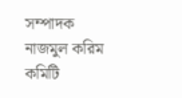সম্পাদক নাজমুল করিম কমিটি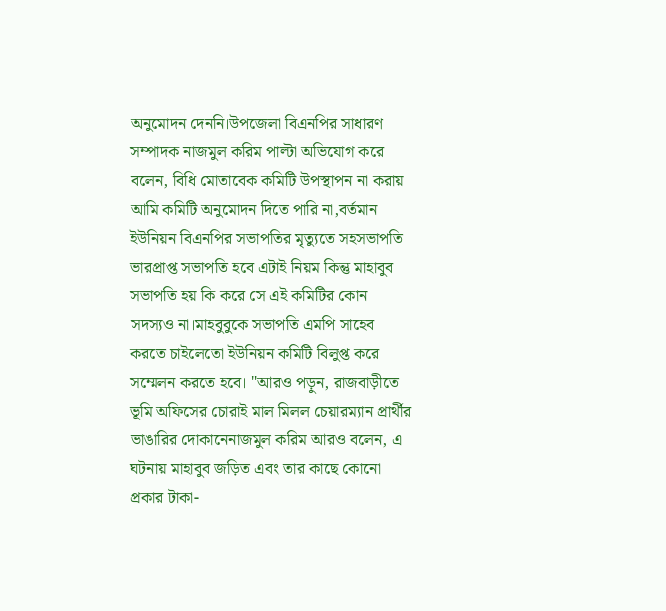অনুমোদন দেননি।উপজেলা বিএনপির সাধারণ সম্পাদক নাজমুল করিম পাল্টা অভিযোগ করে বলেন, বিধি মোতাবেক কমিটি উপস্থাপন না করায় আমি কমিটি অনুমোদন দিতে পারি না,বর্তমান ইউনিয়ন বিএনপির সভাপতির মৃত্যুতে সহসভাপতি ভারপ্রাপ্ত সভাপতি হবে এটাই নিয়ম কিন্তু মাহাবুব সভাপতি হয় কি করে সে এই কমিটির কোন সদস্যও না।মাহবুবুকে সভাপতি এমপি সাহেব করতে চাইলেতো ইউনিয়ন কমিটি বিলুপ্ত করে সম্মেলন করতে হবে। "আরও পড়ুন, রাজবাড়ীতে ভূমি অফিসের চোরাই মাল মিলল চেয়ারম্যান প্রার্থীর ভাঙারির দোকানেনাজমুল করিম আরও বলেন, এ ঘটনায় মাহাবুব জড়িত এবং তার কাছে কোনো প্রকার টাকা-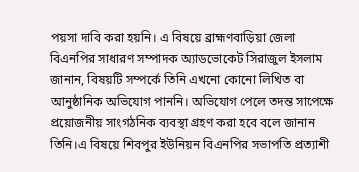পয়সা দাবি করা হয়নি। এ বিষয়ে ব্রাহ্মণবাড়িয়া জেলা বিএনপির সাধারণ সম্পাদক অ্যাডভোকেট সিরাজুল ইসলাম জানান, বিষয়টি সম্পর্কে তিনি এখনো কোনো লিখিত বা আনুষ্ঠানিক অভিযোগ পাননি। অভিযোগ পেলে তদন্ত সাপেক্ষে প্রয়োজনীয় সাংগঠনিক ব্যবস্থা গ্রহণ করা হবে বলে জানান তিনি।এ বিষয়ে শিবপুর ইউনিয়ন বিএনপির সভাপতি প্রত্যাশী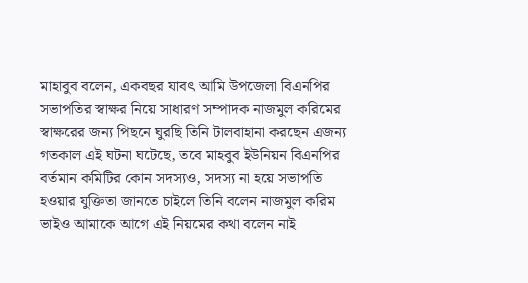মাহাবুব বলেন, একবছর যাবৎ আমি উপজেলা বিএনপির সভাপতির স্বাক্ষর নিয়ে সাধারণ সম্পাদক নাজমুল করিমের স্বাক্ষরের জন্য পিছনে ঘুরছি তিনি টালবাহানা করছেন এজন্য গতকাল এই ঘটনা ঘটেছে, তবে মাহবুব ইউনিয়ন বিএনপির বর্তমান কমিটির কোন সদস্যও, সদস্য না হয়ে সভাপতি হওয়ার যুক্তিতা জানতে চাইলে তিনি বলেন নাজমুল করিম ভাইও আমাকে আগে এই নিয়মের কথা বলেন নাই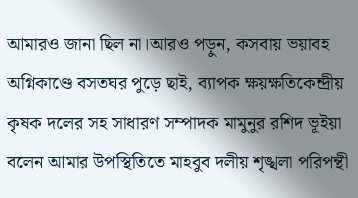আমারও জানা ছিল না।আরও পড়ুন, কসবায় ভয়াবহ অগ্নিকাণ্ডে বসতঘর পুড়ে ছাই, ব্যাপক ক্ষয়ক্ষতিকেন্দ্রীয় কৃষক দলের সহ সাধারণ সম্পাদক মামুনুর রশিদ ভূইয়া বলেন আমার উপস্থিতিতে মাহবুব দলীয় শৃঙ্খলা পরিপন্থী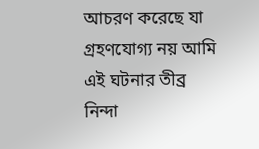আচরণ করেছে যা গ্রহণযোগ্য নয় আমি এই ঘটনার তীব্র নিন্দা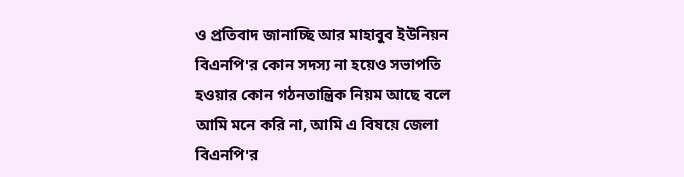ও প্রতিবাদ জানাচ্ছি আর মাহাবুব ইউনিয়ন বিএনপি'র কোন সদস্য না হয়েও সভাপতি হওয়ার কোন গঠনতান্ত্রিক নিয়ম আছে বলে আমি মনে করি না, আমি এ বিষয়ে জেলা বিএনপি'র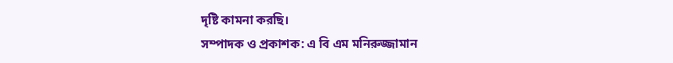দৃষ্টি কামনা করছি।
সম্পাদক ও প্রকাশক: এ বি এম মনিরুজ্জামান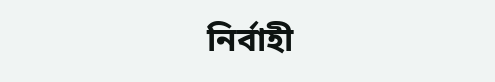নির্বাহী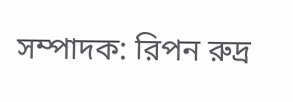সম্পাদক: রিপন রুদ্র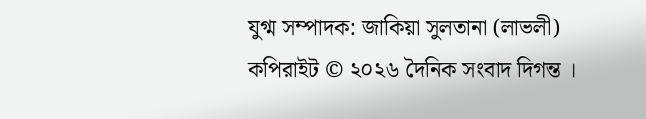যুগ্ম সম্পাদক: জাকিয়া সুলতানা (লাভলী)
কপিরাইট © ২০২৬ দৈনিক সংবাদ দিগন্ত ।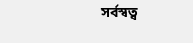সর্বস্বত্ব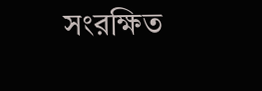সংরক্ষিত